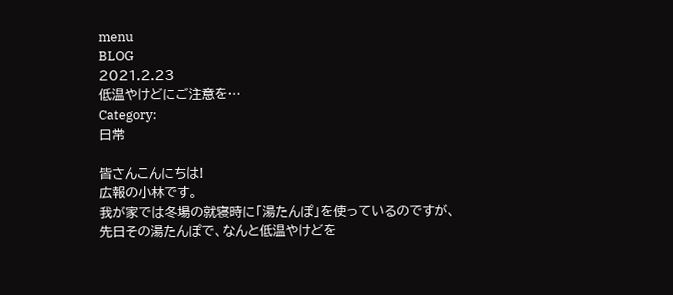menu
BLOG
2021.2.23
低温やけどにご注意を…
Category:
日常

皆さんこんにちは!
広報の小林です。
我が家では冬場の就寝時に「湯たんぽ」を使っているのですが、
先日その湯たんぽで、なんと低温やけどを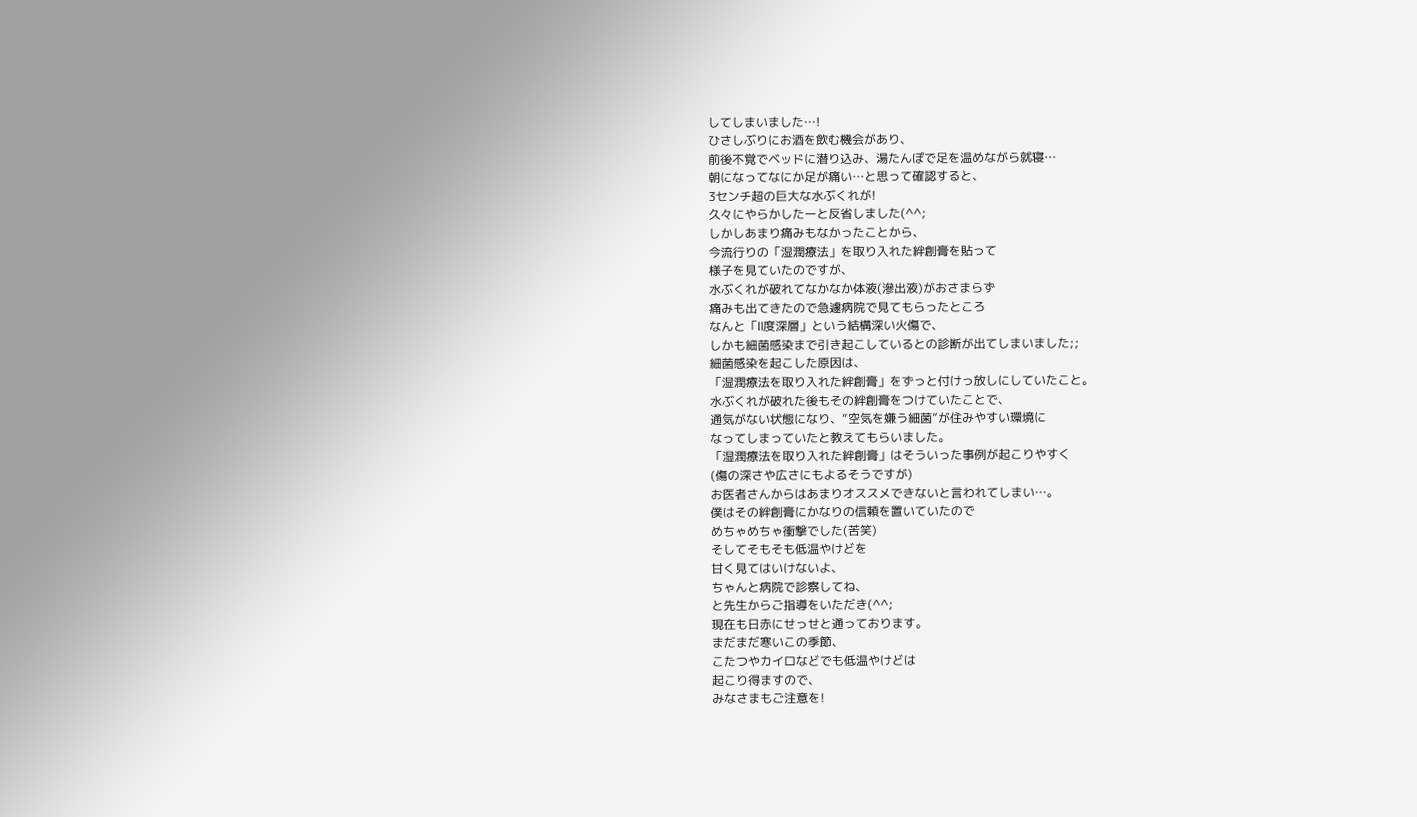してしまいました…!
ひさしぶりにお酒を飲む機会があり、
前後不覚でベッドに潜り込み、湯たんぽで足を温めながら就寝…
朝になってなにか足が痛い…と思って確認すると、
3センチ超の巨大な水ぶくれが!
久々にやらかしたーと反省しました(^^;
しかしあまり痛みもなかったことから、
今流行りの「湿潤療法」を取り入れた絆創膏を貼って
様子を見ていたのですが、
水ぶくれが破れてなかなか体液(滲出液)がおさまらず
痛みも出てきたので急遽病院で見てもらったところ
なんと「Ⅱ度深層」という結構深い火傷で、
しかも細菌感染まで引き起こしているとの診断が出てしまいました;;
細菌感染を起こした原因は、
「湿潤療法を取り入れた絆創膏」をずっと付けっ放しにしていたこと。
水ぶくれが破れた後もその絆創膏をつけていたことで、
通気がない状態になり、“空気を嫌う細菌”が住みやすい環境に
なってしまっていたと教えてもらいました。
「湿潤療法を取り入れた絆創膏」はそういった事例が起こりやすく
(傷の深さや広さにもよるそうですが)
お医者さんからはあまりオススメできないと言われてしまい…。
僕はその絆創膏にかなりの信頼を置いていたので
めちゃめちゃ衝撃でした(苦笑)
そしてそもそも低温やけどを
甘く見てはいけないよ、
ちゃんと病院で診察してね、
と先生からご指導をいただき(^^;
現在も日赤にせっせと通っております。
まだまだ寒いこの季節、
こたつやカイロなどでも低温やけどは
起こり得ますので、
みなさまもご注意を!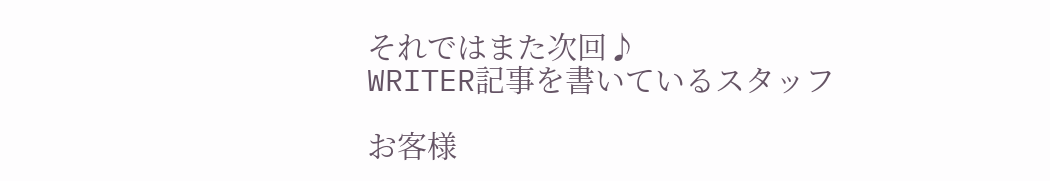それではまた次回♪
WRITER記事を書いているスタッフ

お客様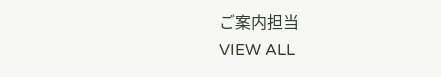ご案内担当
VIEW ALL